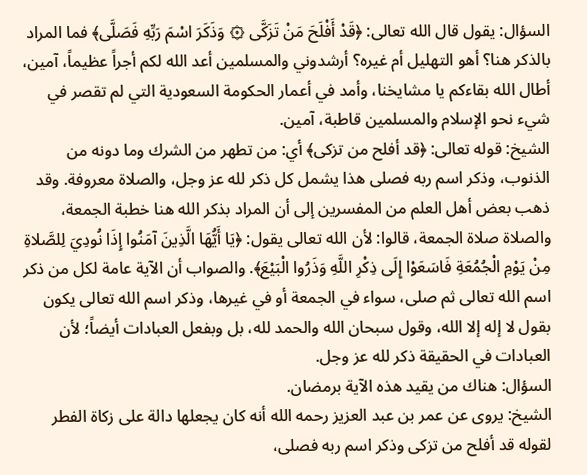السؤال: يقول قال الله تعالى: ﴿قَدْ أَفْلَحَ مَنْ تَزَكَّى ۞ وَذَكَرَ اسْمَ رَبِّهِ فَصَلَّى﴾ فما المراد بالذكر هنا؟ أهو التهليل أم غيره؟ أرشدوني والمسلمين أعد الله لكم أجراً عظيماً، آمين، أطال الله بقاءكم يا مشايخنا، وأمد في أعمار الحكومة السعودية التي لم تقصر في شيء نحو الإسلام والمسلمين قاطبة، آمين.
الشيخ: قوله تعالى: ﴿قد أفلح من تزكى﴾ أي: من تطهر من الشرك وما دونه من الذنوب، وذكر اسم ربه فصلى هذا يشمل كل ذكر لله عز وجل، والصلاة معروفة. وقد ذهب بعض أهل العلم من المفسرين إلى أن المراد بذكر الله هنا خطبة الجمعة، والصلاة صلاة الجمعة، قالوا: لأن الله تعالى يقول: ﴿يَا أَيُّهَا الَّذِينَ آمَنُوا إِذَا نُودِيَ لِلصَّلاةِ مِنْ يَوْمِ الْجُمُعَةِ فَاسَعَوْا إِلَى ذِكْرِ اللَّهِ وَذَرُوا الْبَيْعَ﴾. والصواب أن الآية عامة لكل من ذكر اسم الله تعالى ثم صلى، سواء في الجمعة أو في غيرها، وذكر اسم الله تعالى يكون بقول لا إله إلا الله، وقول سبحان الله والحمد لله، بل وبفعل العبادات أيضاً؛ لأن العبادات في الحقيقة ذكر لله عز وجل.
السؤال: هناك من يقيد هذه الآية برمضان.
الشيخ: يروى عن عمر بن عبد العزيز رحمه الله أنه كان يجعلها دالة على زكاة الفطر لقوله قد أفلح من تزكى وذكر اسم ربه فصلى،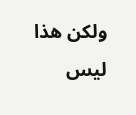ولكن هذا ليس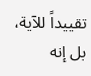تقييداً للآية، بل إنه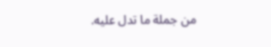من جملة ما تدل عليه.